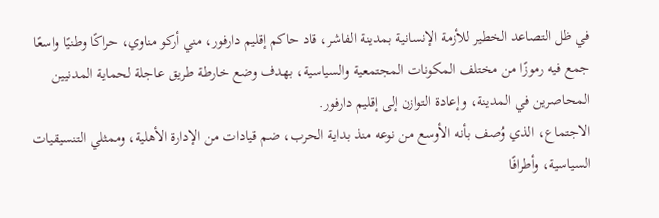في ظل التصاعد الخطير للأزمة الإنسانية بمدينة الفاشر، قاد حاكم إقليم دارفور، مني أركو مناوي، حراكًا وطنيًا واسعًا جمع فيه رموزًا من مختلف المكونات المجتمعية والسياسية، بهدف وضع خارطة طريق عاجلة لحماية المدنيين المحاصرين في المدينة، وإعادة التوازن إلى إقليم دارفور.
الاجتماع، الذي وُصف بأنه الأوسع من نوعه منذ بداية الحرب، ضم قيادات من الإدارة الأهلية، وممثلي التنسيقيات السياسية، وأطرافًا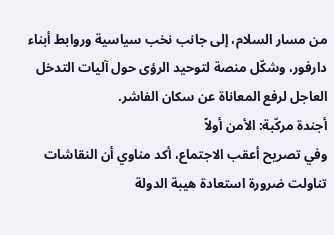من مسار السلام، إلى جانب نخب سياسية وروابط أبناء دارفور، وشكّل منصة لتوحيد الرؤى حول آليات التدخل العاجل لرفع المعاناة عن سكان الفاشر.
أجندة مركّبة: الأمن أولاً
وفي تصريح أعقب الاجتماع، أكد مناوي أن النقاشات تناولت ضرورة استعادة هيبة الدولة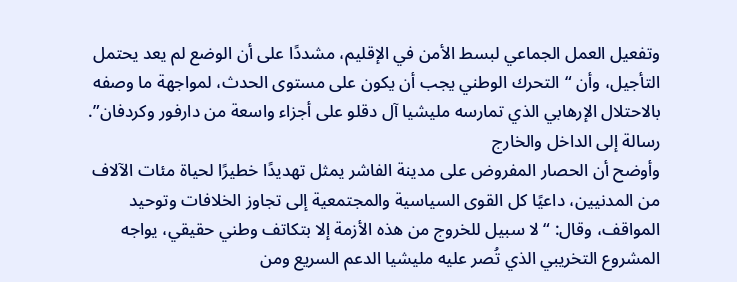وتفعيل العمل الجماعي لبسط الأمن في الإقليم، مشددًا على أن الوضع لم يعد يحتمل التأجيل، وأن “التحرك الوطني يجب أن يكون على مستوى الحدث، لمواجهة ما وصفه بالاحتلال الإرهابي الذي تمارسه مليشيا آل دقلو على أجزاء واسعة من دارفور وكردفان”.
رسالة إلى الداخل والخارج
وأوضح أن الحصار المفروض على مدينة الفاشر يمثل تهديدًا خطيرًا لحياة مئات الآلاف من المدنيين، داعيًا كل القوى السياسية والمجتمعية إلى تجاوز الخلافات وتوحيد المواقف، وقال: “لا سبيل للخروج من هذه الأزمة إلا بتكاتف وطني حقيقي، يواجه المشروع التخريبي الذي تُصر عليه مليشيا الدعم السريع ومن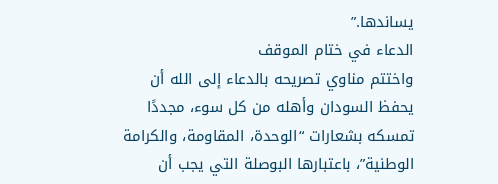يساندها.”
الدعاء في ختام الموقف
واختتم مناوي تصريحه بالدعاء إلى الله أن يحفظ السودان وأهله من كل سوء، مجددًا تمسكه بشعارات “الوحدة، المقاومة، والكرامة الوطنية”، باعتبارها البوصلة التي يجب أن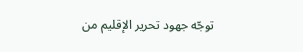توجّه جهود تحرير الإقليم من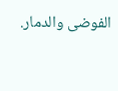الفوضى والدمار.